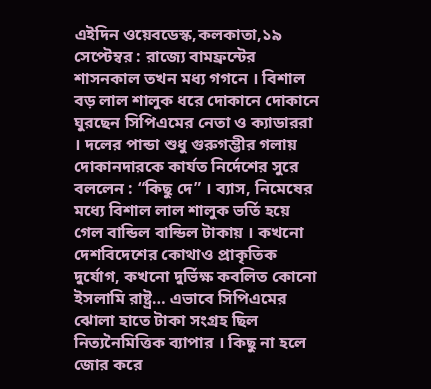এইদিন ওয়েবডেস্ক,কলকাতা,১৯ সেপ্টেম্বর : রাজ্যে বামফ্রন্টের শাসনকাল তখন মধ্য গগনে । বিশাল বড় লাল শালুক ধরে দোকানে দোকানে ঘুরছেন সিপিএমের নেতা ও ক্যাডাররা । দলের পান্ডা শুধু গুরুগম্ভীর গলায় দোকানদারকে কার্যত নির্দেশের সুরে বললেন : “কিছু দে” । ব্যাস, নিমেষের মধ্যে বিশাল লাল শালুক ভর্তি হয়ে গেল বান্ডিল বান্ডিল টাকায় । কখনো দেশবিদেশের কোথাও প্রাকৃতিক দুর্যোগ, কখনো দুর্ভিক্ষ কবলিত কোনো ইসলামি রাষ্ট্র… এভাবে সিপিএমের ঝোলা হাতে টাকা সংগ্রহ ছিল নিত্যনৈমিত্তিক ব্যাপার । কিছু না হলে জোর করে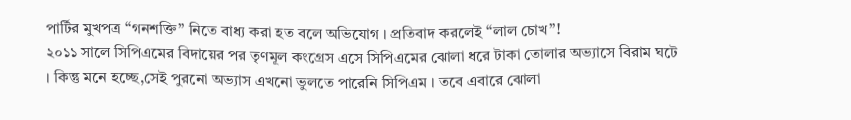পার্টির মুখপত্র “গনশক্তি” নিতে বাধ্য করা হত বলে অভিযোগ । প্রতিবাদ করলেই “লাল চোখ”!
২০১১ সালে সিপিএমের বিদায়ের পর তৃণমূল কংগ্রেস এসে সিপিএমের ঝোলা ধরে টাকা তোলার অভ্যাসে বিরাম ঘটে । কিন্তু মনে হচ্ছে,সেই পুরনো অভ্যাস এখনো ভুলতে পারেনি সিপিএম । তবে এবারে ঝোলা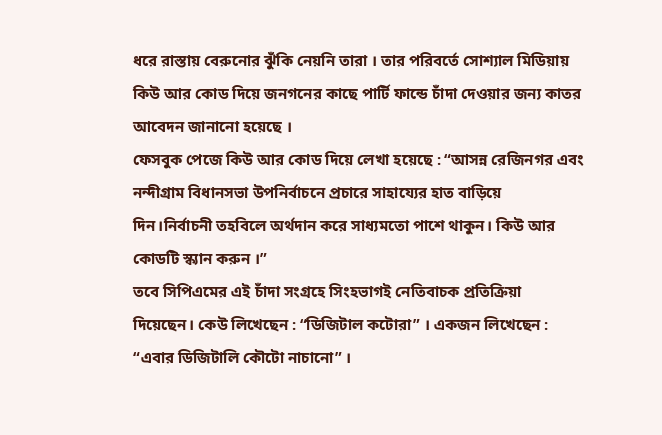ধরে রাস্তায় বেরুনোর ঝুঁকি নেয়নি তারা । তার পরিবর্তে সোশ্যাল মিডিয়ায় কিউ আর কোড দিয়ে জনগনের কাছে পার্টি ফান্ডে চাঁদা দেওয়ার জন্য কাতর আবেদন জানানো হয়েছে ।
ফেসবুক পেজে কিউ আর কোড দিয়ে লেখা হয়েছে : “আসন্ন রেজিনগর এবং নন্দীগ্রাম বিধানসভা উপনির্বাচনে প্রচারে সাহায্যের হাত বাড়িয়ে দিন।নির্বাচনী তহবিলে অর্থদান করে সাধ্যমতো পাশে থাকুন। কিউ আর কোডটি স্ক্যান করুন ।”
তবে সিপিএমের এই চাঁদা সংগ্রহে সিংহভাগই নেতিবাচক প্রতিক্রিয়া দিয়েছেন। কেউ লিখেছেন : “ডিজিটাল কটোরা” । একজন লিখেছেন : “এবার ডিজিটালি কৌটো নাচানো” ।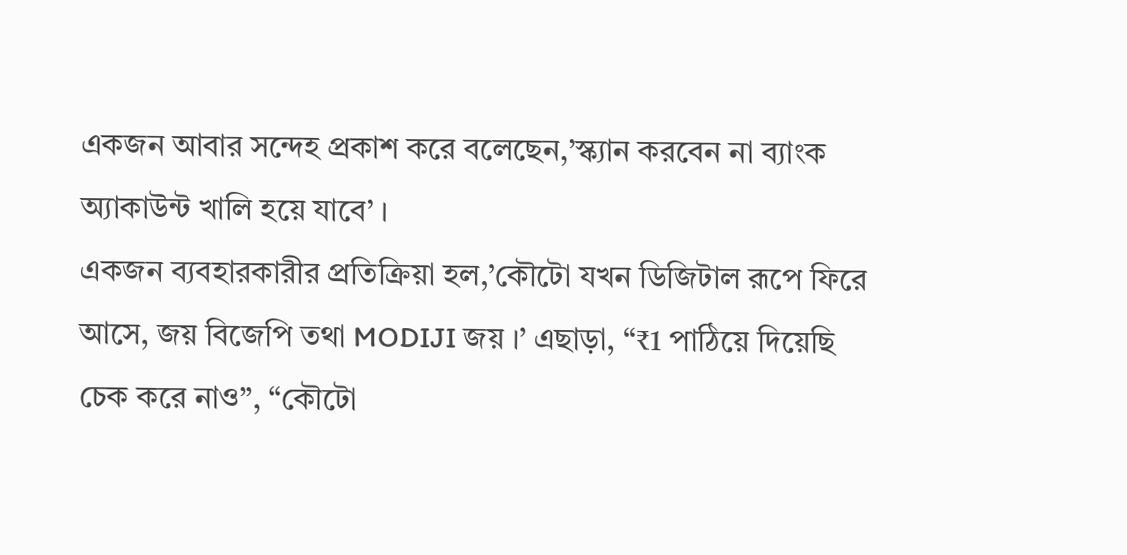একজন আবার সন্দেহ প্রকাশ করে বলেছেন,’স্ক্যান করবেন না ব্যাংক অ্যাকাউন্ট খালি হয়ে যাবে’ ।
একজন ব্যবহারকারীর প্রতিক্রিয়া হল,’কৌটো যখন ডিজিটাল রূপে ফিরে আসে, জয় বিজেপি তথা MODIJI জয় ।’ এছাড়া, “₹1 পাঠিয়ে দিয়েছি চেক করে নাও”, “কৌটো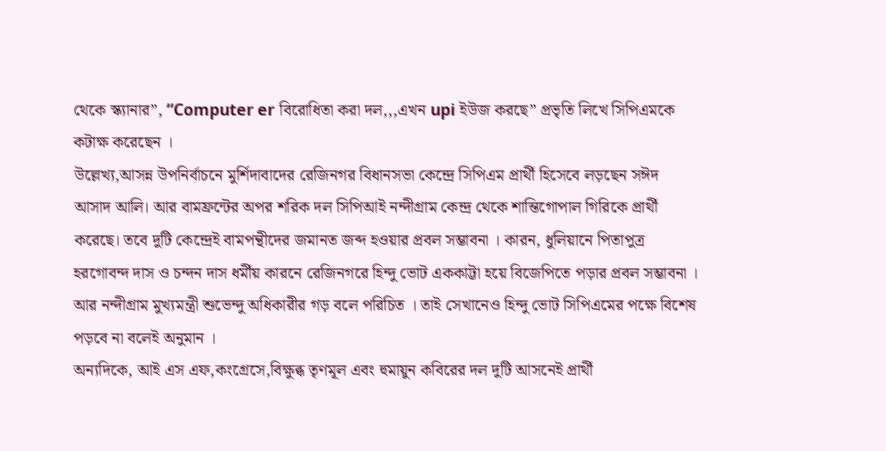থেকে স্ক্যানার”, “Computer er বিরোধিতা করা দল,,,এখন upi ইউজ করছে” প্রভৃতি লিখে সিপিএমকে কটাক্ষ করেছেন ।
উল্লেখ্য,আসন্ন উপনির্বাচনে মুর্শিদাবাদের রেজিনগর বিধানসভা কেন্দ্রে সিপিএম প্রার্থী হিসেবে লড়ছেন সঈদ আসাদ আলি। আর বামফ্রন্টের অপর শরিক দল সিপিআই নন্দীগ্রাম কেন্দ্র থেকে শান্তিগোপাল গিরিকে প্রার্থী করেছে। তবে দুটি কেন্দ্রেই বামপন্থীদের জমানত জব্দ হওয়ার প্রবল সম্ভাবনা । কারন, ধুলিয়ানে পিতাপুত্র হরগোবন্দ দাস ও চন্দন দাস ধর্মীয় কারনে রেজিনগরে হিন্দু ভোট এককাট্টা হয়ে বিজেপিতে পড়ার প্রবল সম্ভাবনা । আর নন্দীগ্রাম মুখ্যমন্ত্রী শুভেন্দু অধিকারীর গড় বলে পরিচিত । তাই সেখানেও হিন্দু ভোট সিপিএমের পক্ষে বিশেষ পড়বে না বলেই অনুমান ।
অন্যদিকে, আই এস এফ,কংগ্রেসে,বিক্ষুব্ধ তৃণমূল এবং হুমায়ুন কবিরের দল দুটি আসনেই প্রার্থী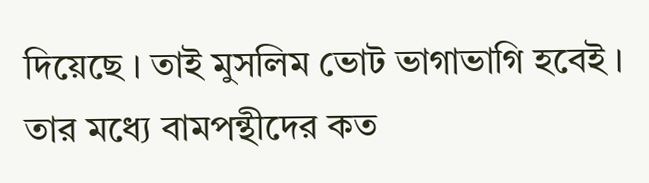দিয়েছে । তাই মুসলিম ভোট ভাগাভাগি হবেই । তার মধ্যে বামপন্থীদের কত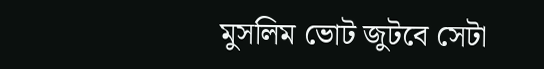মুসলিম ভোট জুটবে সেটা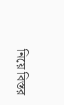নিয়ে বিস্তর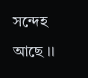সন্দেহ আছে ।।